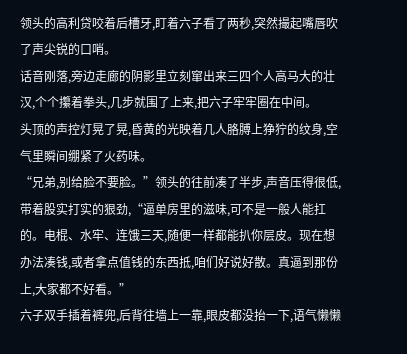领头的高利贷咬着后槽牙,盯着六子看了两秒,突然撮起嘴唇吹了声尖锐的口哨。
话音刚落,旁边走廊的阴影里立刻窜出来三四个人高马大的壮汉,个个攥着拳头,几步就围了上来,把六子牢牢圈在中间。
头顶的声控灯晃了晃,昏黄的光映着几人胳膊上狰狞的纹身,空气里瞬间绷紧了火药味。
“兄弟,别给脸不要脸。”领头的往前凑了半步,声音压得很低,带着股实打实的狠劲,“逼单房里的滋味,可不是一般人能扛的。电棍、水牢、连饿三天,随便一样都能扒你层皮。现在想办法凑钱,或者拿点值钱的东西抵,咱们好说好散。真逼到那份上,大家都不好看。”
六子双手插着裤兜,后背往墙上一靠,眼皮都没抬一下,语气懒懒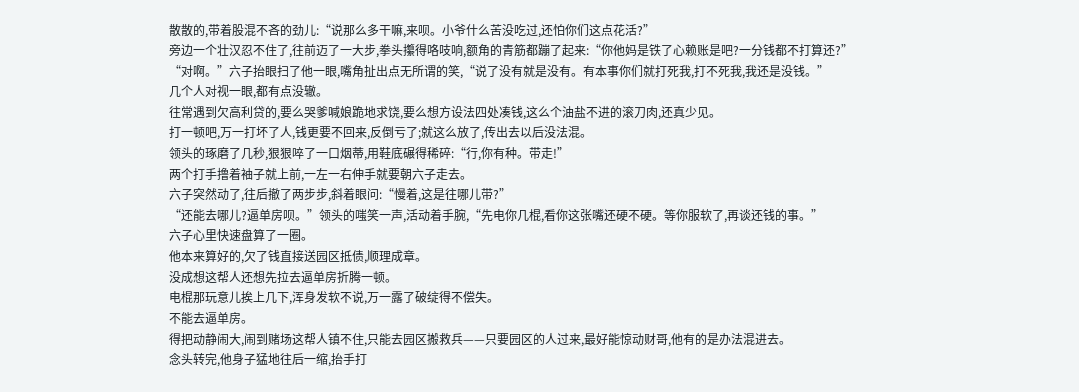散散的,带着股混不吝的劲儿:“说那么多干嘛,来呗。小爷什么苦没吃过,还怕你们这点花活?”
旁边一个壮汉忍不住了,往前迈了一大步,拳头攥得咯吱响,额角的青筋都蹦了起来:“你他妈是铁了心赖账是吧?一分钱都不打算还?”
“对啊。”六子抬眼扫了他一眼,嘴角扯出点无所谓的笑,“说了没有就是没有。有本事你们就打死我,打不死我,我还是没钱。”
几个人对视一眼,都有点没辙。
往常遇到欠高利贷的,要么哭爹喊娘跪地求饶,要么想方设法四处凑钱,这么个油盐不进的滚刀肉,还真少见。
打一顿吧,万一打坏了人,钱更要不回来,反倒亏了;就这么放了,传出去以后没法混。
领头的琢磨了几秒,狠狠啐了一口烟蒂,用鞋底碾得稀碎:“行,你有种。带走!”
两个打手撸着袖子就上前,一左一右伸手就要朝六子走去。
六子突然动了,往后撤了两步步,斜着眼问:“慢着,这是往哪儿带?”
“还能去哪儿?逼单房呗。”领头的嗤笑一声,活动着手腕,“先电你几棍,看你这张嘴还硬不硬。等你服软了,再谈还钱的事。”
六子心里快速盘算了一圈。
他本来算好的,欠了钱直接送园区抵债,顺理成章。
没成想这帮人还想先拉去逼单房折腾一顿。
电棍那玩意儿挨上几下,浑身发软不说,万一露了破绽得不偿失。
不能去逼单房。
得把动静闹大,闹到赌场这帮人镇不住,只能去园区搬救兵——只要园区的人过来,最好能惊动财哥,他有的是办法混进去。
念头转完,他身子猛地往后一缩,抬手打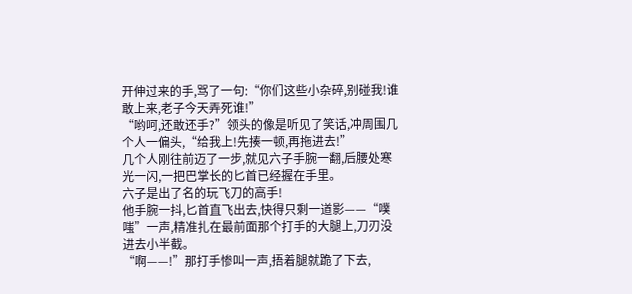开伸过来的手,骂了一句:“你们这些小杂碎,别碰我!谁敢上来,老子今天弄死谁!”
“哟呵,还敢还手?”领头的像是听见了笑话,冲周围几个人一偏头,“给我上!先揍一顿,再拖进去!”
几个人刚往前迈了一步,就见六子手腕一翻,后腰处寒光一闪,一把巴掌长的匕首已经握在手里。
六子是出了名的玩飞刀的高手!
他手腕一抖,匕首直飞出去,快得只剩一道影——“噗嗤”一声,精准扎在最前面那个打手的大腿上,刀刃没进去小半截。
“啊——!”那打手惨叫一声,捂着腿就跪了下去,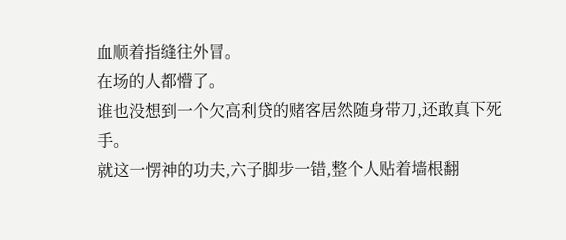血顺着指缝往外冒。
在场的人都懵了。
谁也没想到一个欠高利贷的赌客居然随身带刀,还敢真下死手。
就这一愣神的功夫,六子脚步一错,整个人贴着墙根翻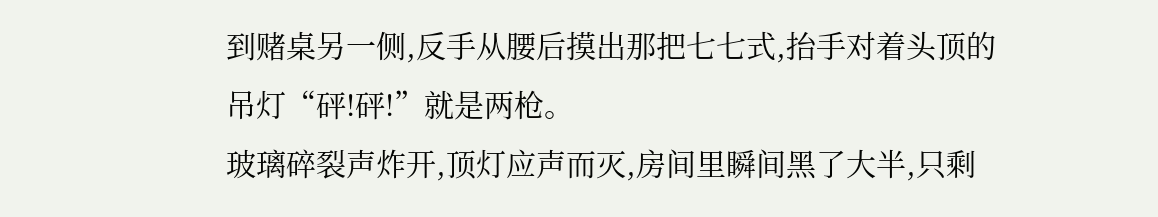到赌桌另一侧,反手从腰后摸出那把七七式,抬手对着头顶的吊灯“砰!砰!”就是两枪。
玻璃碎裂声炸开,顶灯应声而灭,房间里瞬间黑了大半,只剩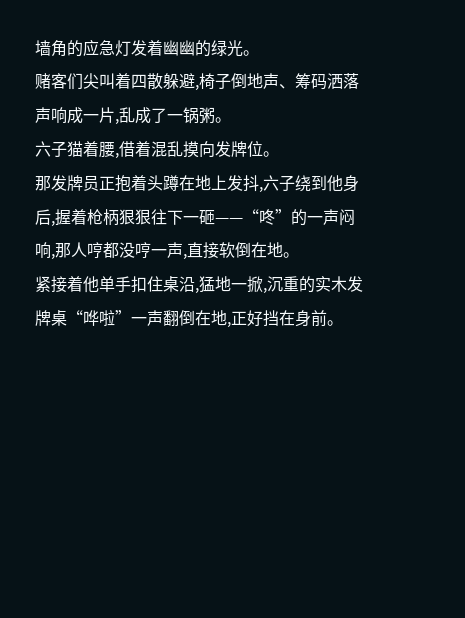墙角的应急灯发着幽幽的绿光。
赌客们尖叫着四散躲避,椅子倒地声、筹码洒落声响成一片,乱成了一锅粥。
六子猫着腰,借着混乱摸向发牌位。
那发牌员正抱着头蹲在地上发抖,六子绕到他身后,握着枪柄狠狠往下一砸——“咚”的一声闷响,那人哼都没哼一声,直接软倒在地。
紧接着他单手扣住桌沿,猛地一掀,沉重的实木发牌桌“哗啦”一声翻倒在地,正好挡在身前。